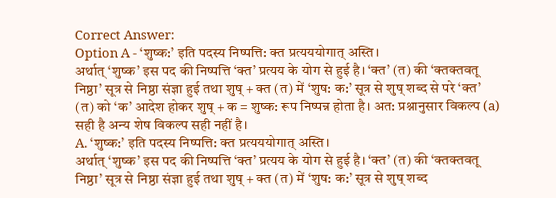Correct Answer:
Option A - ‘शुष्क:’ इति पदस्य निष्पत्ति: क्त प्रत्यययोगात् अस्ति।
अर्थात् ‘शुष्क’ इस पद की निष्पत्ति ‘क्त’ प्रत्यय के योग से हुई है। ‘क्त’ (त) की ‘क्तक्तवतू निष्ठा’ सूत्र से निष्ठा संज्ञा हुई तथा शुष् + क्त (त) में ‘शुष: क:’ सूत्र से शुष् शब्द से परे ‘क्त’ (त) को ‘क’ आदेश होकर शुष् + क = शुष्क: रूप निष्पन्न होता है। अत: प्रश्नानुसार विकल्प (a) सही है अन्य शेष विकल्प सही नहीं है।
A. ‘शुष्क:’ इति पदस्य निष्पत्ति: क्त प्रत्यययोगात् अस्ति।
अर्थात् ‘शुष्क’ इस पद की निष्पत्ति ‘क्त’ प्रत्यय के योग से हुई है। ‘क्त’ (त) की ‘क्तक्तवतू निष्ठा’ सूत्र से निष्ठा संज्ञा हुई तथा शुष् + क्त (त) में ‘शुष: क:’ सूत्र से शुष् शब्द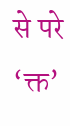से परे ‘क्त’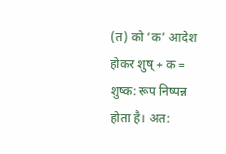(त) को ‘क’ आदेश होकर शुष् + क = शुष्क: रूप निष्पन्न होता है। अत: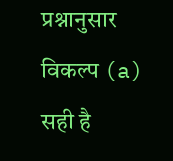प्रश्नानुसार विकल्प (a) सही है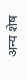अन्य शेष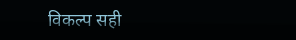विकल्प सही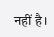नहीं है।